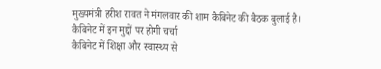मुख्यमंत्री हरीश रावत ने मंगलवार की शाम कैबिनेट की बैठक बुलाई है।
कैबिनेट में इन मुद्दों पर होगी चर्चा
कैबिनेट में शिक्षा और स्वास्थ्य से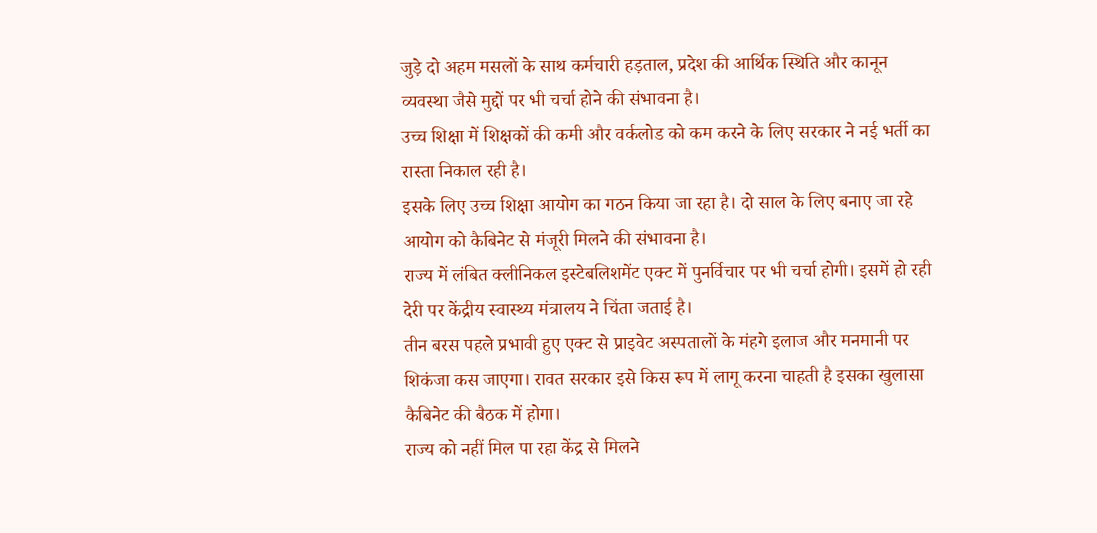जुड़े दो अहम मसलों के साथ कर्मचारी हड़ताल, प्रदेश की आर्थिक स्थिति और कानून व्यवस्था जैसे मुद्दों पर भी चर्चा होने की संभावना है।
उच्च शिक्षा में शिक्षकों की कमी और वर्कलोड को कम करने के लिए सरकार ने नई भर्ती का रास्ता निकाल रही है।
इसके लिए उच्च शिक्षा आयोग का गठन किया जा रहा है। दो साल के लिए बनाए जा रहे आयोग को कैबिनेट से मंजूरी मिलने की संभावना है।
राज्य में लंबित क्लीनिकल इस्टेबलिशमेंट एक्ट में पुनर्विचार पर भी चर्चा होगी। इसमें हो रही देरी पर केंद्रीय स्वास्थ्य मंत्रालय ने चिंता जताई है।
तीन बरस पहले प्रभावी हुए एक्ट से प्राइवेट अस्पतालों के मंहगे इलाज और मनमानी पर शिकंजा कस जाएगा। रावत सरकार इसे किस रूप में लागू करना चाहती है इसका खुलासा कैबिनेट की बैठक में होगा।
राज्य को नहीं मिल पा रहा केंद्र से मिलने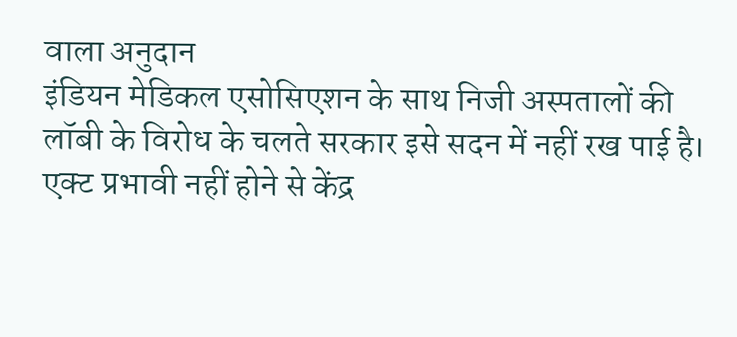वाला अनुदान
इंडियन मेडिकल एसोसिएशन के साथ निजी अस्पतालों की लॉबी के विरोध के चलते सरकार इसे सदन में नहीं रख पाई है। एक्ट प्रभावी नहीं होने से केंद्र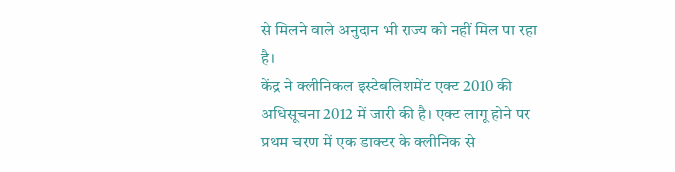से मिलने वाले अनुदान भी राज्य को नहीं मिल पा रहा है।
केंद्र ने क्लीनिकल इस्टेबलिशमेंट एक्ट 2010 की अधिसूचना 2012 में जारी की है। एक्ट लागू होने पर प्रथम चरण में एक डाक्टर के क्लीनिक से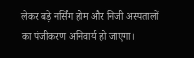लेकर बड़े नर्सिंग होम और निजी अस्पतालों का पंजीकरण अनिवार्य हो जाएगा।